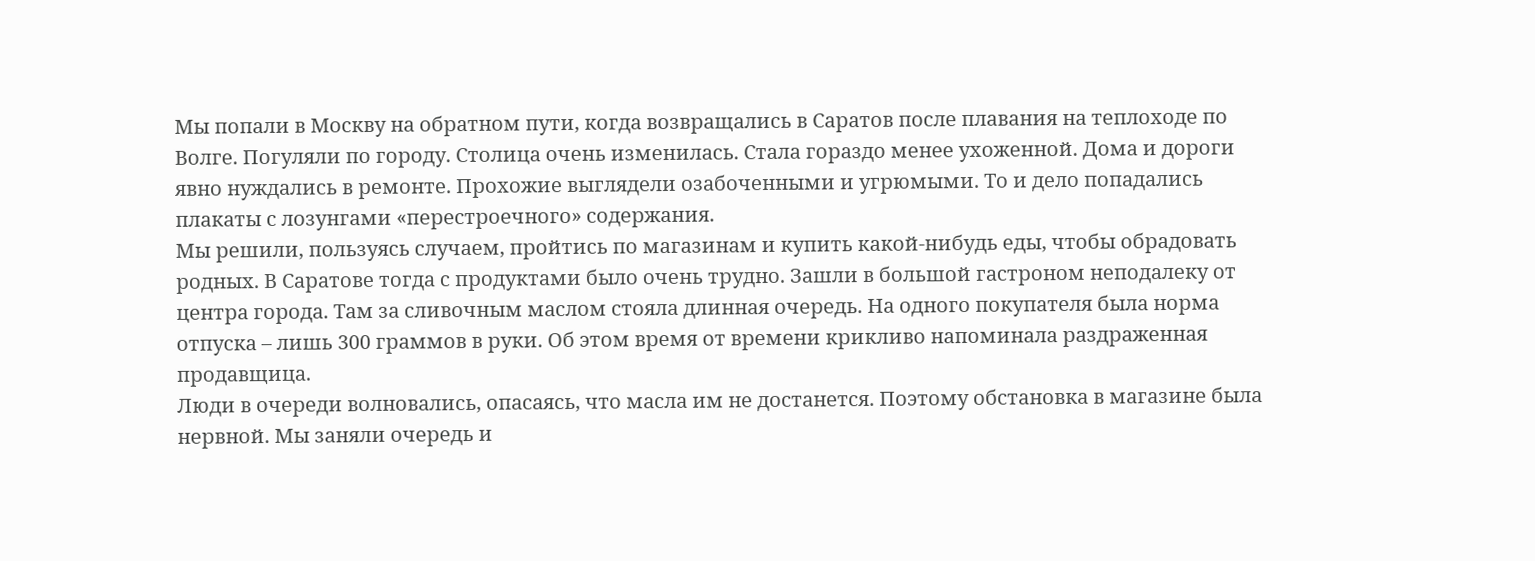Мы попали в Москву на обратном пути, когда возвращались в Саратов после плавания на теплоходе по Волге. Погуляли по городу. Столица очень изменилась. Стала гораздо менее ухоженной. Дома и дороги явно нуждались в ремонте. Прохожие выглядели озабоченными и угрюмыми. То и дело попадались плакаты с лозунгами «перестроечного» содержания.
Мы решили, пользуясь случаем, пройтись по магазинам и купить какой-нибудь еды, чтобы обрадовать родных. В Саратове тогда с продуктами было очень трудно. Зашли в большой гастроном неподалеку от центра города. Там за сливочным маслом стояла длинная очередь. На одного покупателя была норма отпуска – лишь 300 граммов в руки. Об этом время от времени крикливо напоминала раздраженная продавщица.
Люди в очереди волновались, опасаясь, что масла им не достанется. Поэтому обстановка в магазине была нервной. Мы заняли очередь и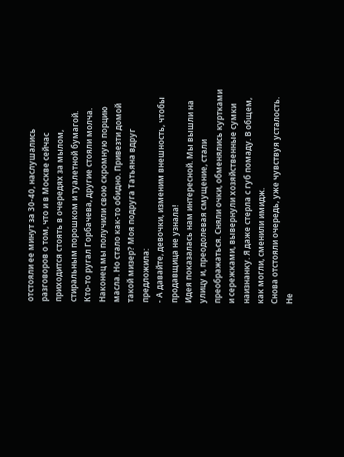отстояли ее минут за 30-40, наслушались разговоров о том, что и в Москве сейчас приходится стоять в очередях за мылом, стиральным порошком и туалетной бумагой.
Кто-то ругал Горбачева, другие стояли молча. Наконец мы получили свою скромную порцию масла. Но стало как-то обидно. Привезти домой такой мизер? Моя подруга Татьяна вдруг предложила:
- А давайте, девочки, изменим внешность, чтобы продавщица не узнала!
Идея показалась нам интересной. Мы вышли на улицу и, преодолевая смущение, стали преображаться. Сняли очки, обменялись куртками и сережками, вывернули хозяйственные сумки наизнанку. Я даже стерла с губ помаду. В общем, как могли, сменили имидж.
Снова отстояли очередь, уже чувствуя усталость. Не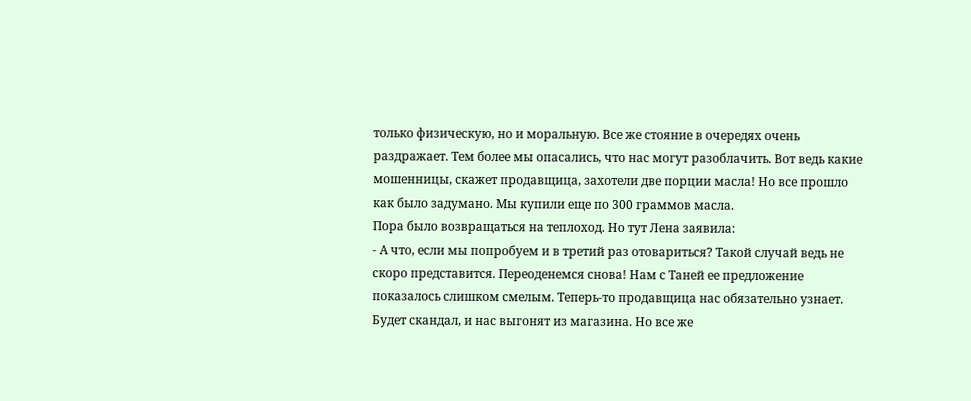только физическую, но и моральную. Все же стояние в очередях очень раздражает. Тем более мы опасались, что нас могут разоблачить. Вот ведь какие мошенницы, скажет продавщица, захотели две порции масла! Но все прошло как было задумано. Мы купили еще по 300 граммов масла.
Пора было возвращаться на теплоход. Но тут Лена заявила:
- А что, если мы попробуем и в третий раз отовариться? Такой случай ведь не скоро представится. Переоденемся снова! Нам с Таней ее предложение показалось слишком смелым. Теперь-то продавщица нас обязательно узнает. Будет скандал, и нас выгонят из магазина. Но все же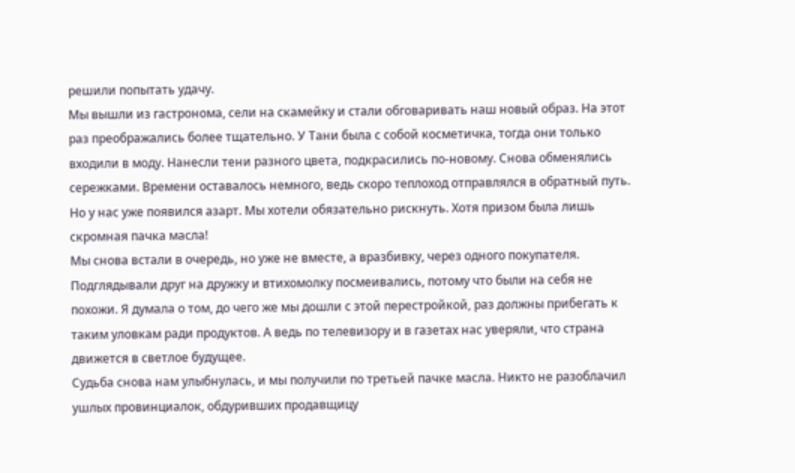решили попытать удачу.
Мы вышли из гастронома, сели на скамейку и стали обговаривать наш новый образ. На этот раз преображались более тщательно. У Тани была с собой косметичка, тогда они только входили в моду. Нанесли тени разного цвета, подкрасились по-новому. Снова обменялись сережками. Времени оставалось немного, ведь скоро теплоход отправлялся в обратный путь. Но у нас уже появился азарт. Мы хотели обязательно рискнуть. Хотя призом была лишь скромная пачка масла!
Мы снова встали в очередь, но уже не вместе, а вразбивку, через одного покупателя. Подглядывали друг на дружку и втихомолку посмеивались, потому что были на себя не похожи. Я думала о том, до чего же мы дошли с этой перестройкой, раз должны прибегать к таким уловкам ради продуктов. А ведь по телевизору и в газетах нас уверяли, что страна движется в светлое будущее.
Судьба снова нам улыбнулась, и мы получили по третьей пачке масла. Никто не разоблачил ушлых провинциалок, обдуривших продавщицу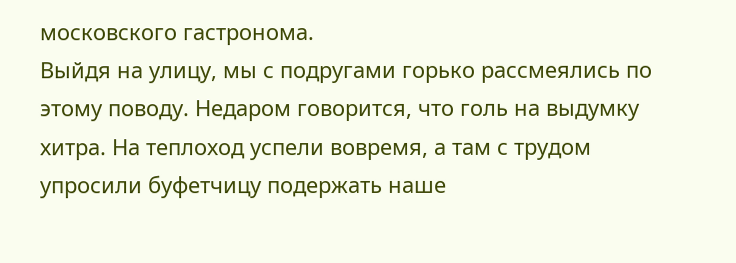московского гастронома.
Выйдя на улицу, мы с подругами горько рассмеялись по этому поводу. Недаром говорится, что голь на выдумку хитра. На теплоход успели вовремя, а там с трудом упросили буфетчицу подержать наше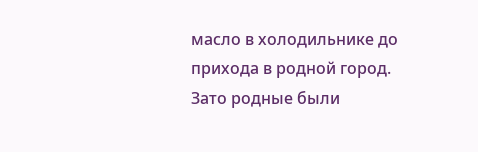масло в холодильнике до прихода в родной город.
Зато родные были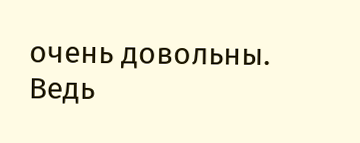очень довольны. Ведь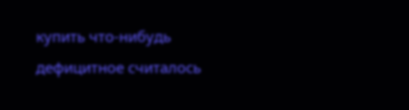купить что-нибудь дефицитное считалось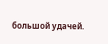большой удачей.